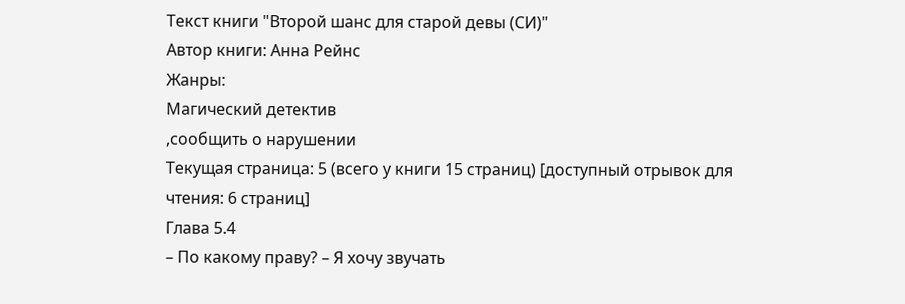Текст книги "Второй шанс для старой девы (СИ)"
Автор книги: Анна Рейнс
Жанры:
Магический детектив
,сообщить о нарушении
Текущая страница: 5 (всего у книги 15 страниц) [доступный отрывок для чтения: 6 страниц]
Глава 5.4
– По какому праву? – Я хочу звучать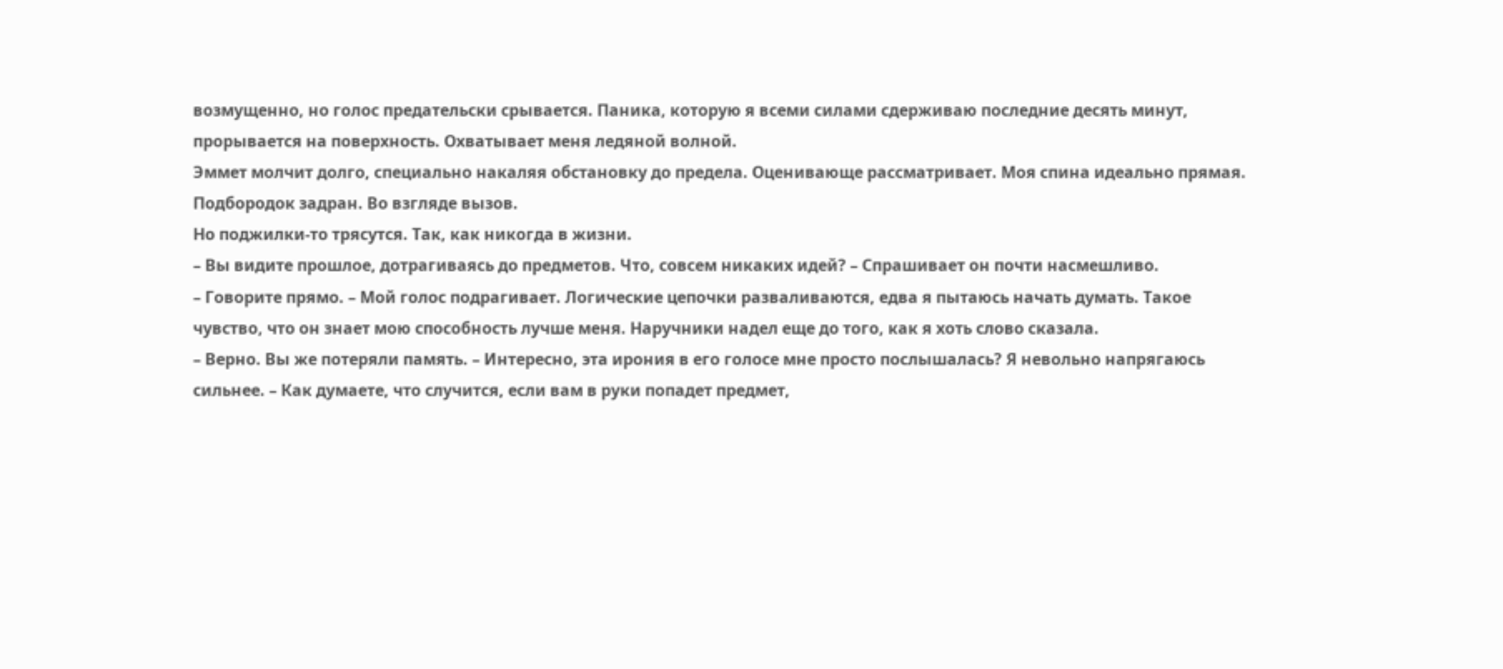возмущенно, но голос предательски срывается. Паника, которую я всеми силами сдерживаю последние десять минут, прорывается на поверхность. Охватывает меня ледяной волной.
Эммет молчит долго, специально накаляя обстановку до предела. Оценивающе рассматривает. Моя спина идеально прямая. Подбородок задран. Во взгляде вызов.
Но поджилки-то трясутся. Так, как никогда в жизни.
– Вы видите прошлое, дотрагиваясь до предметов. Что, совсем никаких идей? – Спрашивает он почти насмешливо.
– Говорите прямо. – Мой голос подрагивает. Логические цепочки разваливаются, едва я пытаюсь начать думать. Такое чувство, что он знает мою способность лучше меня. Наручники надел еще до того, как я хоть слово сказала.
– Верно. Вы же потеряли память. – Интересно, эта ирония в его голосе мне просто послышалась? Я невольно напрягаюсь сильнее. – Как думаете, что случится, если вам в руки попадет предмет,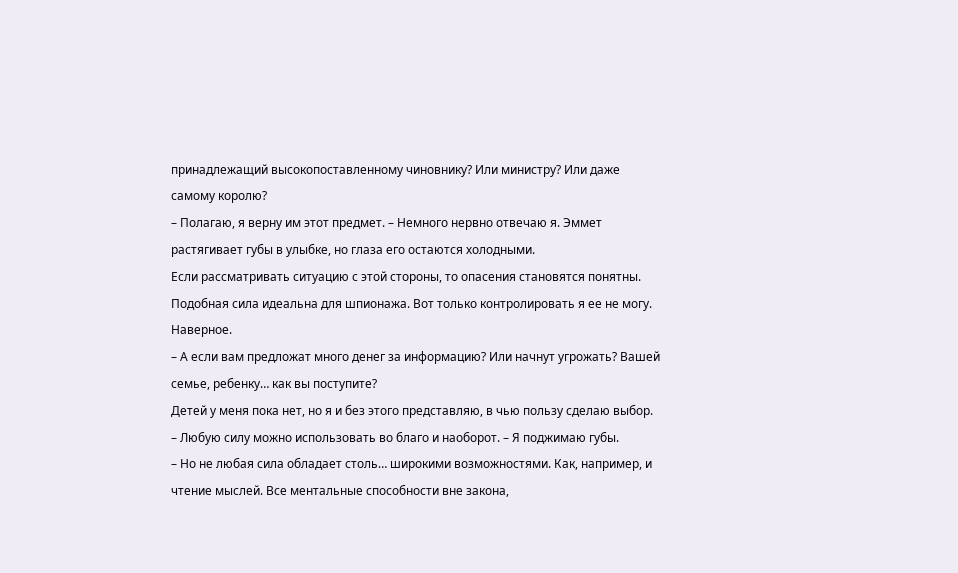принадлежащий высокопоставленному чиновнику? Или министру? Или даже самому королю?
– Полагаю, я верну им этот предмет. – Немного нервно отвечаю я. Эммет растягивает губы в улыбке, но глаза его остаются холодными.
Если рассматривать ситуацию с этой стороны, то опасения становятся понятны. Подобная сила идеальна для шпионажа. Вот только контролировать я ее не могу. Наверное.
– А если вам предложат много денег за информацию? Или начнут угрожать? Вашей семье, ребенку… как вы поступите?
Детей у меня пока нет, но я и без этого представляю, в чью пользу сделаю выбор.
– Любую силу можно использовать во благо и наоборот. – Я поджимаю губы.
– Но не любая сила обладает столь… широкими возможностями. Как, например, и чтение мыслей. Все ментальные способности вне закона,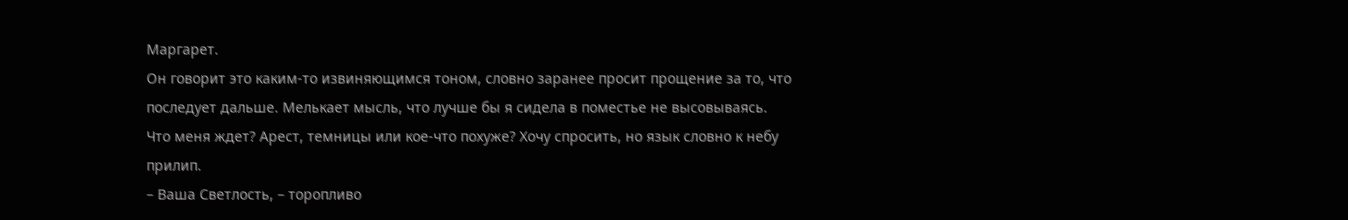Маргарет.
Он говорит это каким-то извиняющимся тоном, словно заранее просит прощение за то, что последует дальше. Мелькает мысль, что лучше бы я сидела в поместье не высовываясь.
Что меня ждет? Арест, темницы или кое-что похуже? Хочу спросить, но язык словно к небу прилип.
– Ваша Светлость, – торопливо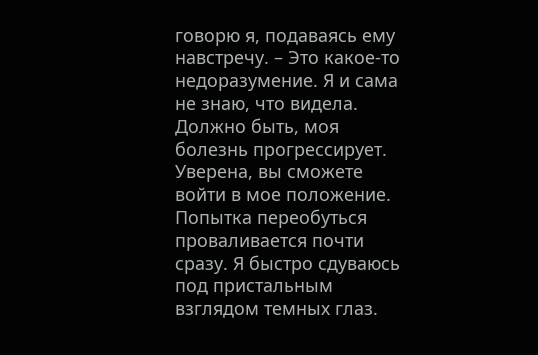говорю я, подаваясь ему навстречу. – Это какое-то недоразумение. Я и сама не знаю, что видела. Должно быть, моя болезнь прогрессирует. Уверена, вы сможете войти в мое положение.
Попытка переобуться проваливается почти сразу. Я быстро сдуваюсь под пристальным взглядом темных глаз.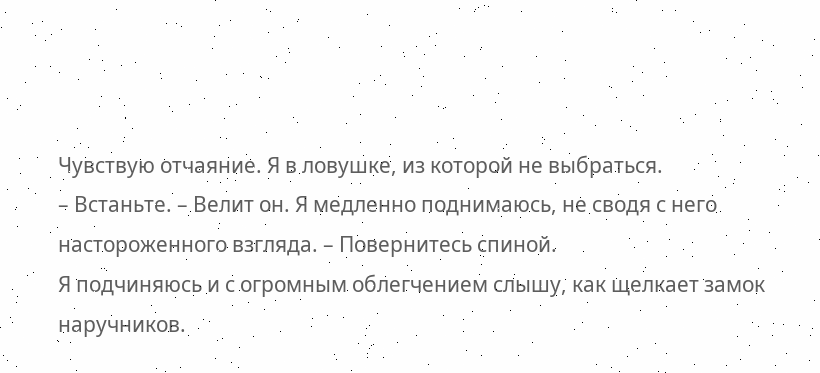Чувствую отчаяние. Я в ловушке, из которой не выбраться.
– Встаньте. – Велит он. Я медленно поднимаюсь, не сводя с него настороженного взгляда. – Повернитесь спиной.
Я подчиняюсь и с огромным облегчением слышу, как щелкает замок наручников.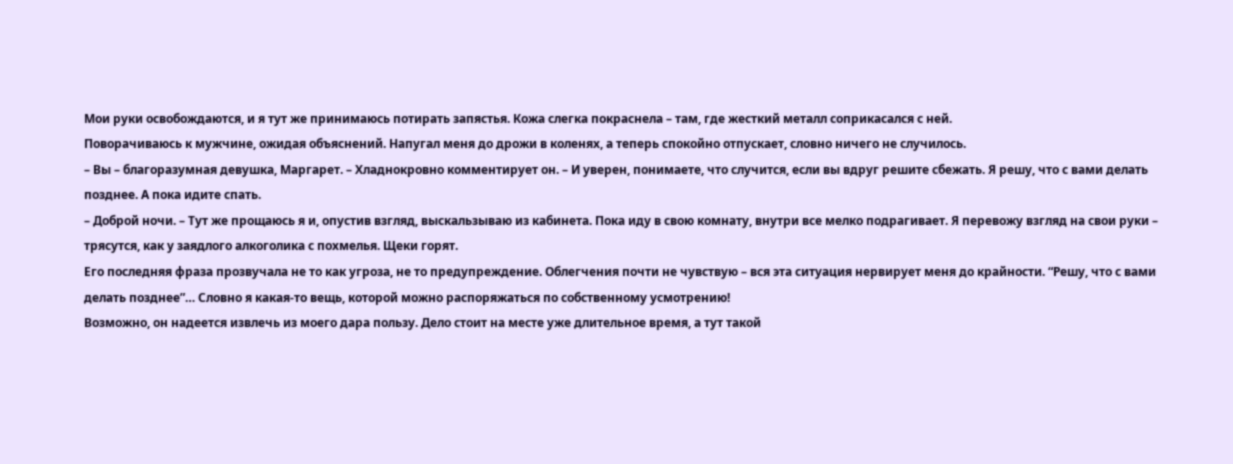Мои руки освобождаются, и я тут же принимаюсь потирать запястья. Кожа слегка покраснела – там, где жесткий металл соприкасался с ней.
Поворачиваюсь к мужчине, ожидая объяснений. Напугал меня до дрожи в коленях, а теперь спокойно отпускает, словно ничего не случилось.
– Вы – благоразумная девушка, Маргарет. – Хладнокровно комментирует он. – И уверен, понимаете, что случится, если вы вдруг решите сбежать. Я решу, что с вами делать позднее. А пока идите спать.
– Доброй ночи. – Тут же прощаюсь я и, опустив взгляд, выскальзываю из кабинета. Пока иду в свою комнату, внутри все мелко подрагивает. Я перевожу взгляд на свои руки – трясутся, как у заядлого алкоголика с похмелья. Щеки горят.
Его последняя фраза прозвучала не то как угроза, не то предупреждение. Облегчения почти не чувствую – вся эта ситуация нервирует меня до крайности. “Решу, что с вами делать позднее”… Словно я какая-то вещь, которой можно распоряжаться по собственному усмотрению!
Возможно, он надеется извлечь из моего дара пользу. Дело стоит на месте уже длительное время, а тут такой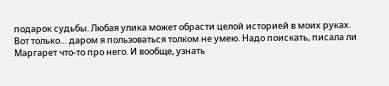подарок судьбы. Любая улика может обрасти целой историей в моих руках.
Вот только… даром я пользоваться толком не умею. Надо поискать, писала ли Маргарет что-то про него. И вообще, узнать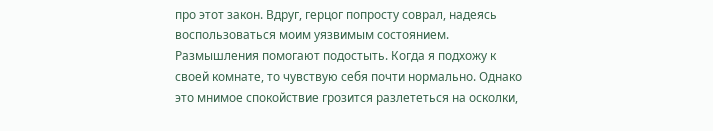про этот закон. Вдруг, герцог попросту соврал, надеясь воспользоваться моим уязвимым состоянием.
Размышления помогают подостыть. Когда я подхожу к своей комнате, то чувствую себя почти нормально. Однако это мнимое спокойствие грозится разлететься на осколки,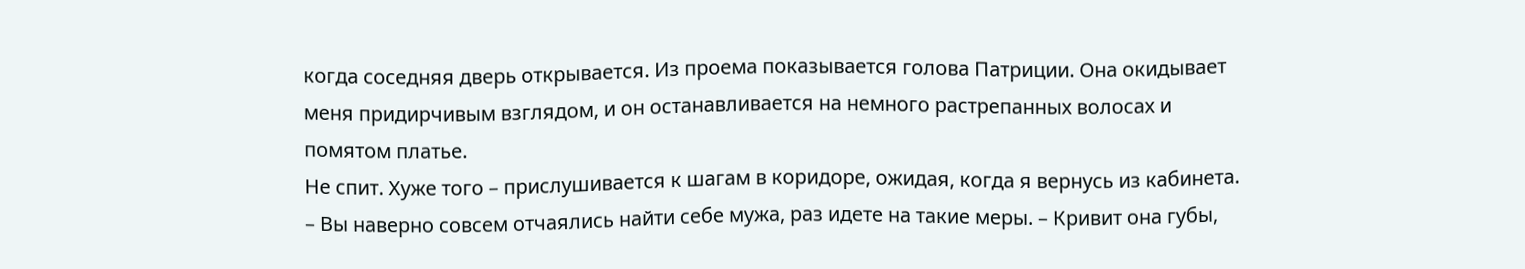когда соседняя дверь открывается. Из проема показывается голова Патриции. Она окидывает меня придирчивым взглядом, и он останавливается на немного растрепанных волосах и помятом платье.
Не спит. Хуже того – прислушивается к шагам в коридоре, ожидая, когда я вернусь из кабинета.
– Вы наверно совсем отчаялись найти себе мужа, раз идете на такие меры. – Кривит она губы,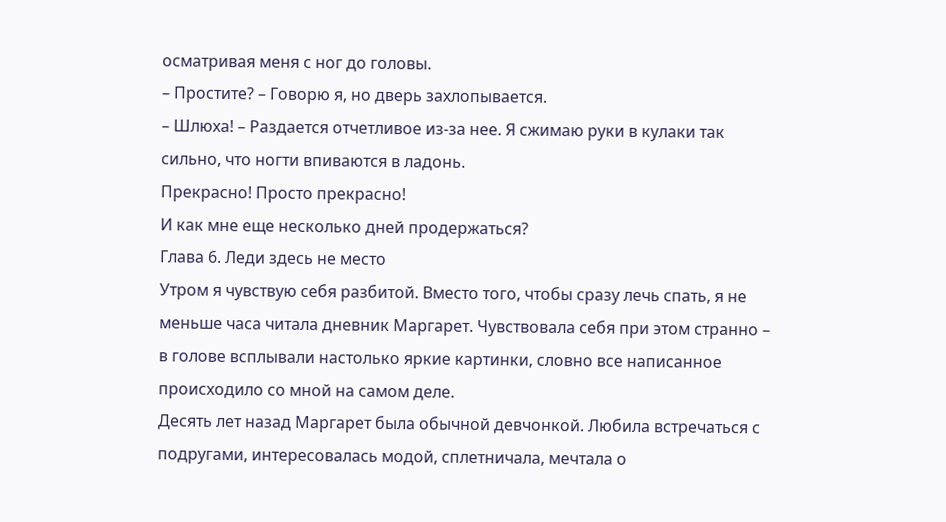осматривая меня с ног до головы.
– Простите? – Говорю я, но дверь захлопывается.
– Шлюха! – Раздается отчетливое из-за нее. Я сжимаю руки в кулаки так сильно, что ногти впиваются в ладонь.
Прекрасно! Просто прекрасно!
И как мне еще несколько дней продержаться?
Глава 6. Леди здесь не место
Утром я чувствую себя разбитой. Вместо того, чтобы сразу лечь спать, я не меньше часа читала дневник Маргарет. Чувствовала себя при этом странно – в голове всплывали настолько яркие картинки, словно все написанное происходило со мной на самом деле.
Десять лет назад Маргарет была обычной девчонкой. Любила встречаться с подругами, интересовалась модой, сплетничала, мечтала о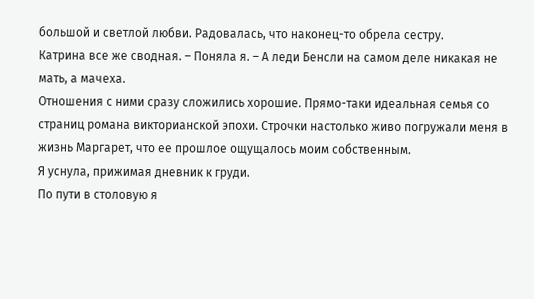большой и светлой любви. Радовалась, что наконец-то обрела сестру.
Катрина все же сводная. – Поняла я. – А леди Бенсли на самом деле никакая не мать, а мачеха.
Отношения с ними сразу сложились хорошие. Прямо-таки идеальная семья со страниц романа викторианской эпохи. Строчки настолько живо погружали меня в жизнь Маргарет, что ее прошлое ощущалось моим собственным.
Я уснула, прижимая дневник к груди.
По пути в столовую я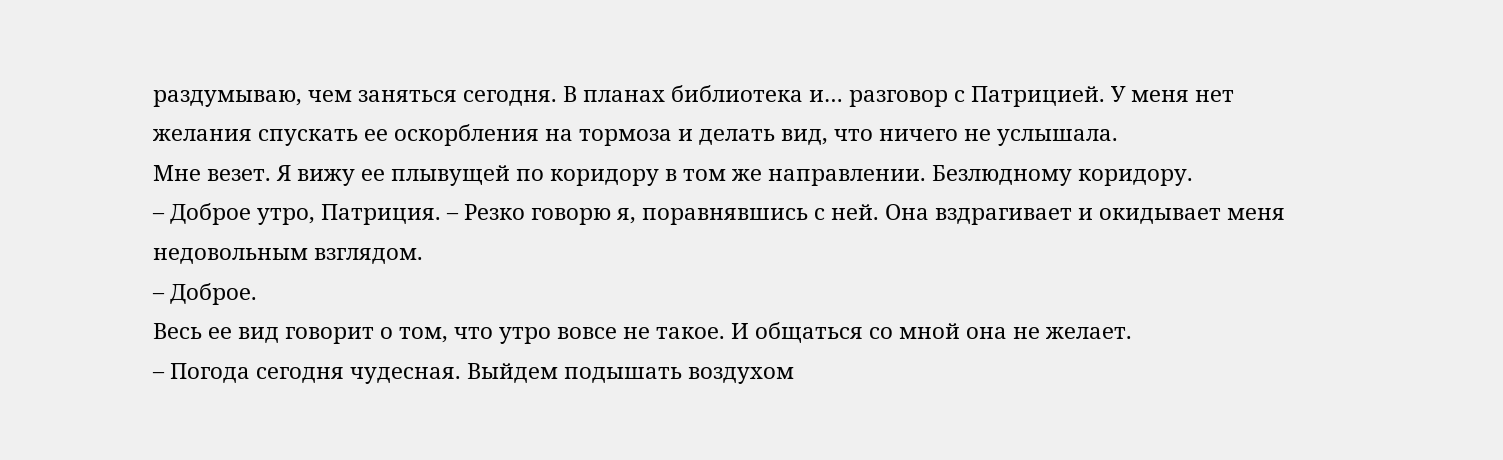раздумываю, чем заняться сегодня. В планах библиотека и… разговор с Патрицией. У меня нет желания спускать ее оскорбления на тормоза и делать вид, что ничего не услышала.
Мне везет. Я вижу ее плывущей по коридору в том же направлении. Безлюдному коридору.
– Доброе утро, Патриция. – Резко говорю я, поравнявшись с ней. Она вздрагивает и окидывает меня недовольным взглядом.
– Доброе.
Весь ее вид говорит о том, что утро вовсе не такое. И общаться со мной она не желает.
– Погода сегодня чудесная. Выйдем подышать воздухом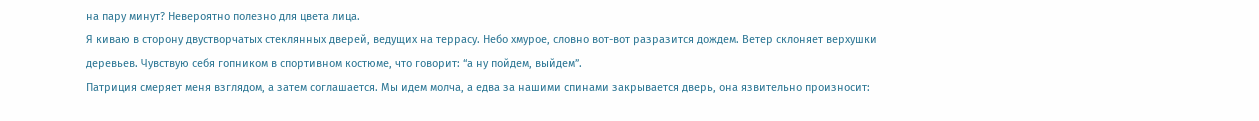на пару минут? Невероятно полезно для цвета лица.
Я киваю в сторону двустворчатых стеклянных дверей, ведущих на террасу. Небо хмурое, словно вот-вот разразится дождем. Ветер склоняет верхушки деревьев. Чувствую себя гопником в спортивном костюме, что говорит: “а ну пойдем, выйдем”.
Патриция смеряет меня взглядом, а затем соглашается. Мы идем молча, а едва за нашими спинами закрывается дверь, она язвительно произносит: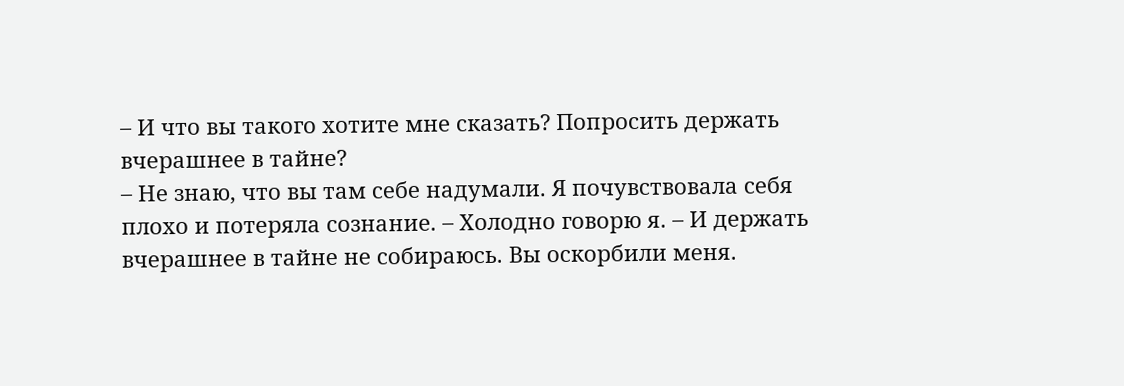– И что вы такого хотите мне сказать? Попросить держать вчерашнее в тайне?
– Не знаю, что вы там себе надумали. Я почувствовала себя плохо и потеряла сознание. – Холодно говорю я. – И держать вчерашнее в тайне не собираюсь. Вы оскорбили меня.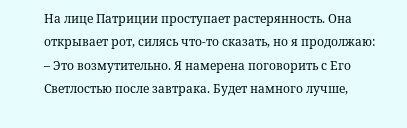На лице Патриции проступает растерянность. Она открывает рот, силясь что-то сказать, но я продолжаю:
– Это возмутительно. Я намерена поговорить с Его Светлостью после завтрака. Будет намного лучше,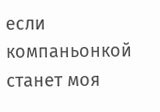если компаньонкой станет моя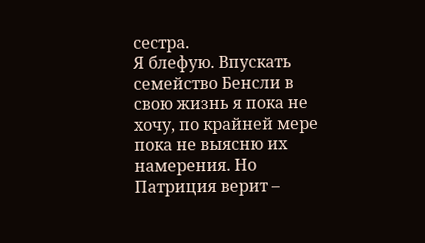сестра.
Я блефую. Впускать семейство Бенсли в свою жизнь я пока не хочу, по крайней мере пока не выясню их намерения. Но Патриция верит –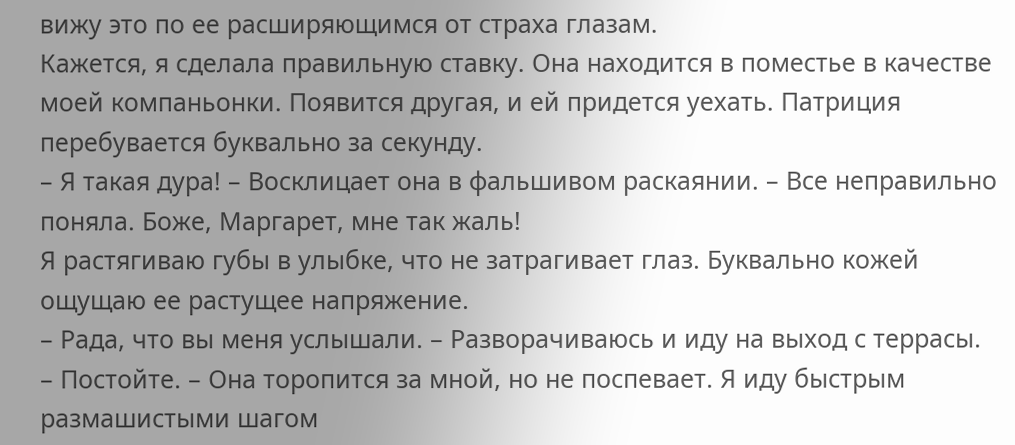вижу это по ее расширяющимся от страха глазам.
Кажется, я сделала правильную ставку. Она находится в поместье в качестве моей компаньонки. Появится другая, и ей придется уехать. Патриция перебувается буквально за секунду.
– Я такая дура! – Восклицает она в фальшивом раскаянии. – Все неправильно поняла. Боже, Маргарет, мне так жаль!
Я растягиваю губы в улыбке, что не затрагивает глаз. Буквально кожей ощущаю ее растущее напряжение.
– Рада, что вы меня услышали. – Разворачиваюсь и иду на выход с террасы.
– Постойте. – Она торопится за мной, но не поспевает. Я иду быстрым размашистыми шагом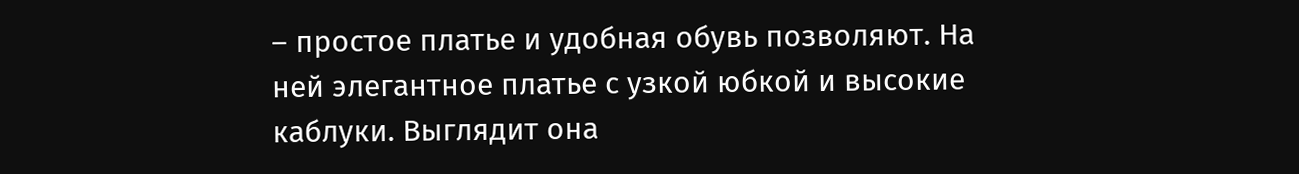– простое платье и удобная обувь позволяют. На ней элегантное платье с узкой юбкой и высокие каблуки. Выглядит она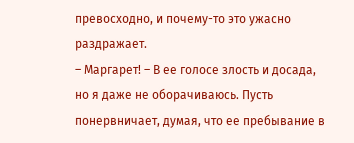превосходно, и почему-то это ужасно раздражает.
– Маргарет! – В ее голосе злость и досада, но я даже не оборачиваюсь. Пусть понервничает, думая, что ее пребывание в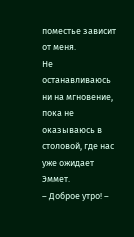поместье зависит от меня.
Не останавливаюсь ни на мгновение, пока не оказываюсь в столовой, где нас уже ожидает Эммет.
– Доброе утро! –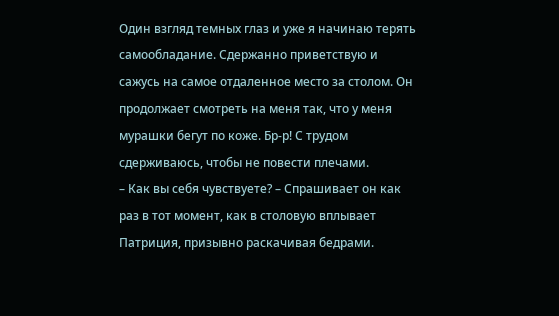Один взгляд темных глаз и уже я начинаю терять самообладание. Сдержанно приветствую и сажусь на самое отдаленное место за столом. Он продолжает смотреть на меня так, что у меня мурашки бегут по коже. Бр-р! С трудом сдерживаюсь, чтобы не повести плечами.
– Как вы себя чувствуете? – Спрашивает он как раз в тот момент, как в столовую вплывает Патриция, призывно раскачивая бедрами.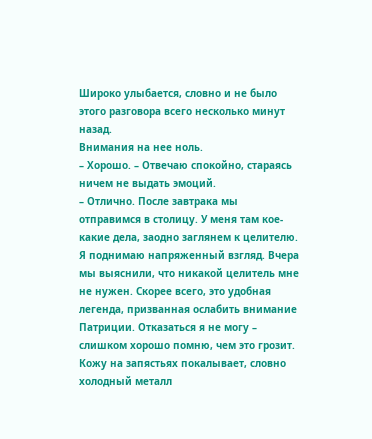Широко улыбается, словно и не было этого разговора всего несколько минут назад.
Внимания на нее ноль.
– Хорошо. – Отвечаю спокойно, стараясь ничем не выдать эмоций.
– Отлично. После завтрака мы отправимся в столицу. У меня там кое-какие дела, заодно заглянем к целителю.
Я поднимаю напряженный взгляд. Вчера мы выяснили, что никакой целитель мне не нужен. Скорее всего, это удобная легенда, призванная ослабить внимание Патриции. Отказаться я не могу – слишком хорошо помню, чем это грозит. Кожу на запястьях покалывает, словно холодный металл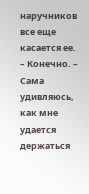наручников все еще касается ее.
– Конечно. – Сама удивляюсь, как мне удается держаться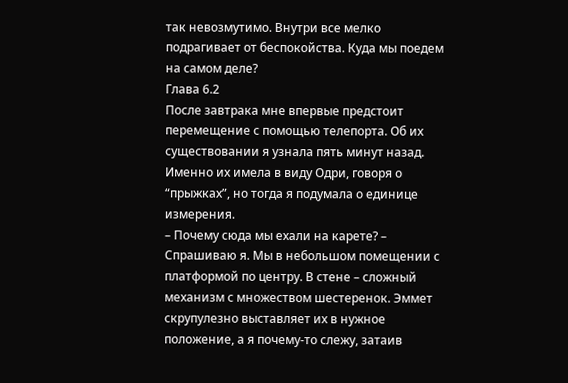так невозмутимо. Внутри все мелко подрагивает от беспокойства. Куда мы поедем на самом деле?
Глава 6.2
После завтрака мне впервые предстоит перемещение с помощью телепорта. Об их существовании я узнала пять минут назад. Именно их имела в виду Одри, говоря о “прыжках”, но тогда я подумала о единице измерения.
– Почему сюда мы ехали на карете? – Спрашиваю я. Мы в небольшом помещении с платформой по центру. В стене – сложный механизм с множеством шестеренок. Эммет скрупулезно выставляет их в нужное положение, а я почему-то слежу, затаив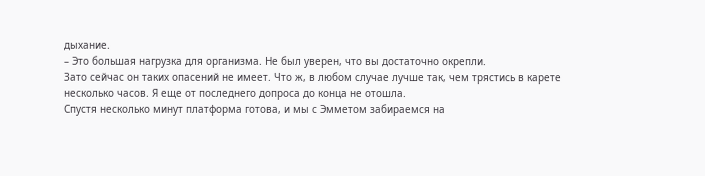дыхание.
– Это большая нагрузка для организма. Не был уверен, что вы достаточно окрепли.
Зато сейчас он таких опасений не имеет. Что ж, в любом случае лучше так, чем трястись в карете несколько часов. Я еще от последнего допроса до конца не отошла.
Спустя несколько минут платформа готова, и мы с Эмметом забираемся на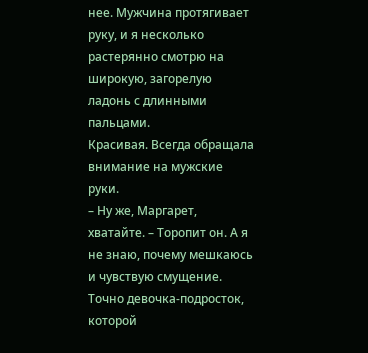нее. Мужчина протягивает руку, и я несколько растерянно смотрю на широкую, загорелую ладонь с длинными пальцами.
Красивая. Всегда обращала внимание на мужские руки.
– Ну же, Маргарет, хватайте. – Торопит он. А я не знаю, почему мешкаюсь и чувствую смущение. Точно девочка-подросток, которой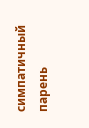симпатичный парень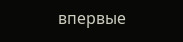впервые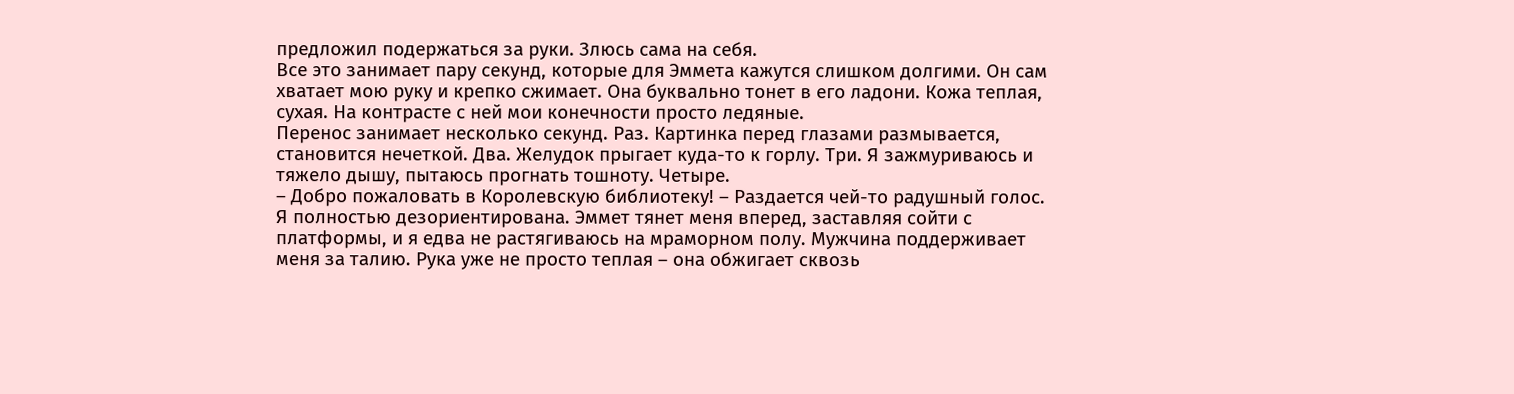предложил подержаться за руки. Злюсь сама на себя.
Все это занимает пару секунд, которые для Эммета кажутся слишком долгими. Он сам хватает мою руку и крепко сжимает. Она буквально тонет в его ладони. Кожа теплая, сухая. На контрасте с ней мои конечности просто ледяные.
Перенос занимает несколько секунд. Раз. Картинка перед глазами размывается, становится нечеткой. Два. Желудок прыгает куда-то к горлу. Три. Я зажмуриваюсь и тяжело дышу, пытаюсь прогнать тошноту. Четыре.
– Добро пожаловать в Королевскую библиотеку! – Раздается чей-то радушный голос.
Я полностью дезориентирована. Эммет тянет меня вперед, заставляя сойти с платформы, и я едва не растягиваюсь на мраморном полу. Мужчина поддерживает меня за талию. Рука уже не просто теплая – она обжигает сквозь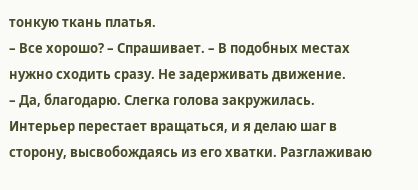тонкую ткань платья.
– Все хорошо? – Спрашивает. – В подобных местах нужно сходить сразу. Не задерживать движение.
– Да, благодарю. Слегка голова закружилась.
Интерьер перестает вращаться, и я делаю шаг в сторону, высвобождаясь из его хватки. Разглаживаю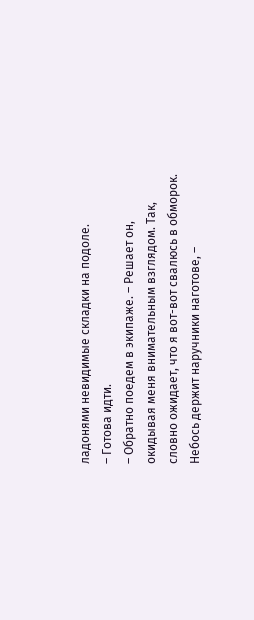ладонями невидимые складки на подоле.
– Готова идти.
– Обратно поедем в экипаже. – Решает он, окидывая меня внимательным взглядом. Так, словно ожидает, что я вот-вот свалюсь в обморок. Небось держит наручники наготове, –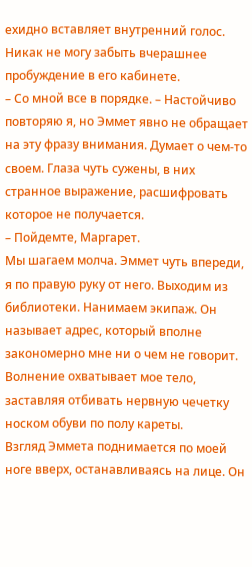ехидно вставляет внутренний голос. Никак не могу забыть вчерашнее пробуждение в его кабинете.
– Со мной все в порядке. – Настойчиво повторяю я, но Эммет явно не обращает на эту фразу внимания. Думает о чем-то своем. Глаза чуть сужены, в них странное выражение, расшифровать которое не получается.
– Пойдемте, Маргарет.
Мы шагаем молча. Эммет чуть впереди, я по правую руку от него. Выходим из библиотеки. Нанимаем экипаж. Он называет адрес, который вполне закономерно мне ни о чем не говорит. Волнение охватывает мое тело, заставляя отбивать нервную чечетку носком обуви по полу кареты.
Взгляд Эммета поднимается по моей ноге вверх, останавливаясь на лице. Он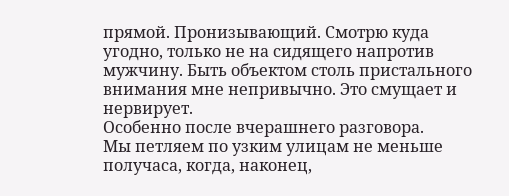прямой. Пронизывающий. Смотрю куда угодно, только не на сидящего напротив мужчину. Быть объектом столь пристального внимания мне непривычно. Это смущает и нервирует.
Особенно после вчерашнего разговора.
Мы петляем по узким улицам не меньше получаса, когда, наконец,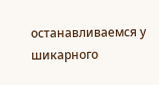останавливаемся у шикарного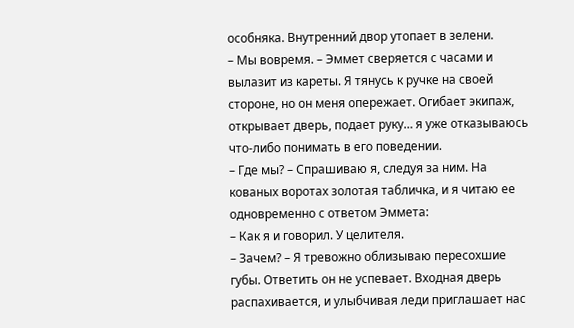особняка. Внутренний двор утопает в зелени.
– Мы вовремя. – Эммет сверяется с часами и вылазит из кареты. Я тянусь к ручке на своей стороне, но он меня опережает. Огибает экипаж, открывает дверь, подает руку… я уже отказываюсь что-либо понимать в его поведении.
– Где мы? – Спрашиваю я, следуя за ним. На кованых воротах золотая табличка, и я читаю ее одновременно с ответом Эммета:
– Как я и говорил. У целителя.
– Зачем? – Я тревожно облизываю пересохшие губы. Ответить он не успевает. Входная дверь распахивается, и улыбчивая леди приглашает нас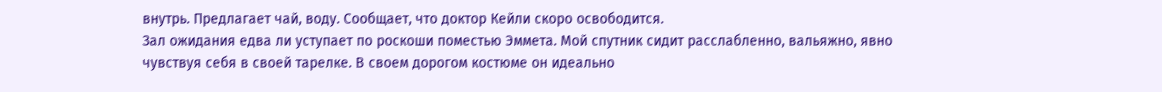внутрь. Предлагает чай, воду. Сообщает, что доктор Кейли скоро освободится.
Зал ожидания едва ли уступает по роскоши поместью Эммета. Мой спутник сидит расслабленно, вальяжно, явно чувствуя себя в своей тарелке. В своем дорогом костюме он идеально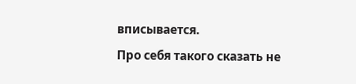вписывается.
Про себя такого сказать не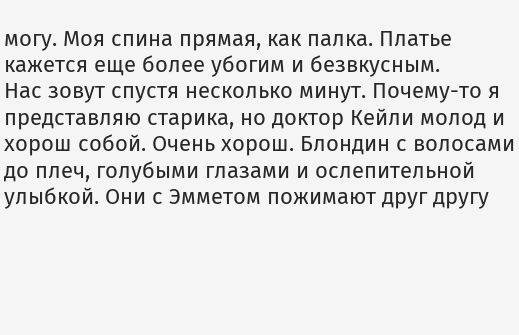могу. Моя спина прямая, как палка. Платье кажется еще более убогим и безвкусным.
Нас зовут спустя несколько минут. Почему-то я представляю старика, но доктор Кейли молод и хорош собой. Очень хорош. Блондин с волосами до плеч, голубыми глазами и ослепительной улыбкой. Они с Эмметом пожимают друг другу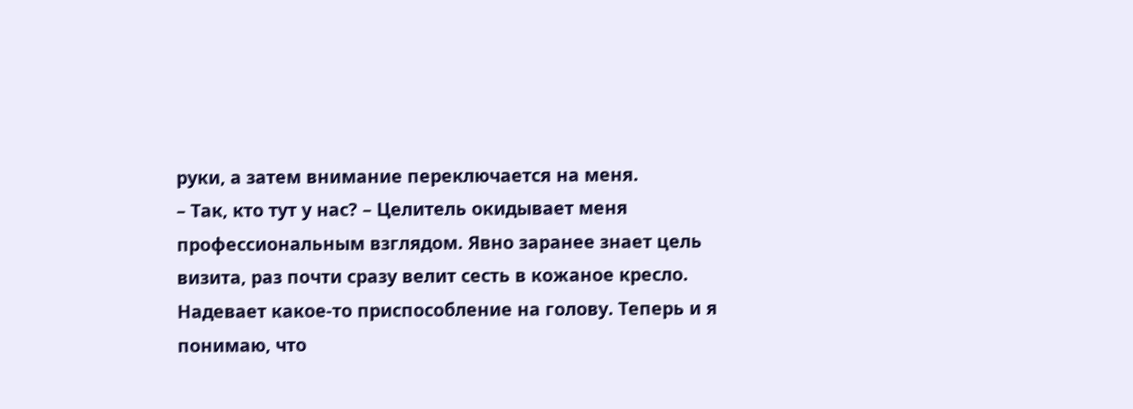руки, а затем внимание переключается на меня.
– Так, кто тут у нас? – Целитель окидывает меня профессиональным взглядом. Явно заранее знает цель визита, раз почти сразу велит сесть в кожаное кресло. Надевает какое-то приспособление на голову. Теперь и я понимаю, что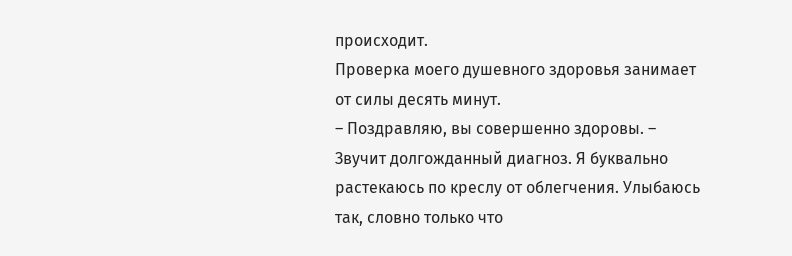происходит.
Проверка моего душевного здоровья занимает от силы десять минут.
– Поздравляю, вы совершенно здоровы. – Звучит долгожданный диагноз. Я буквально растекаюсь по креслу от облегчения. Улыбаюсь так, словно только что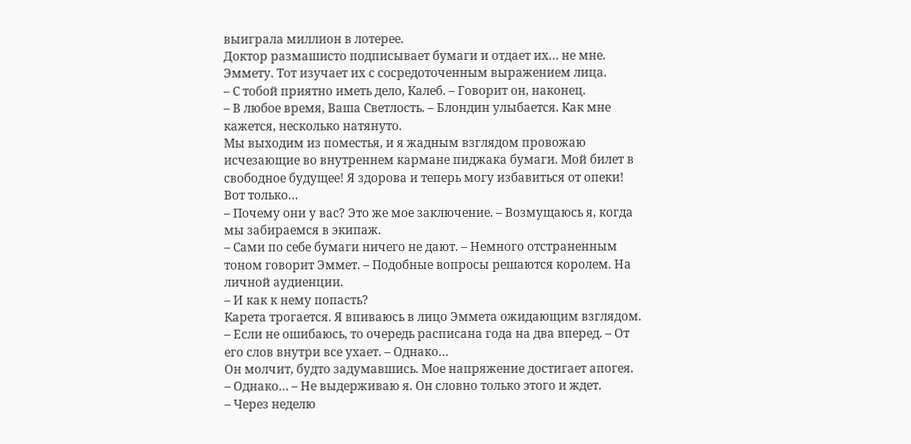выиграла миллион в лотерее.
Доктор размашисто подписывает бумаги и отдает их… не мне. Эммету. Тот изучает их с сосредоточенным выражением лица.
– С тобой приятно иметь дело, Калеб. – Говорит он, наконец.
– В любое время, Ваша Светлость. – Блондин улыбается. Как мне кажется, несколько натянуто.
Мы выходим из поместья, и я жадным взглядом провожаю исчезающие во внутреннем кармане пиджака бумаги. Мой билет в свободное будущее! Я здорова и теперь могу избавиться от опеки!
Вот только…
– Почему они у вас? Это же мое заключение. – Возмущаюсь я, когда мы забираемся в экипаж.
– Сами по себе бумаги ничего не дают. – Немного отстраненным тоном говорит Эммет. – Подобные вопросы решаются королем. На личной аудиенции.
– И как к нему попасть?
Карета трогается. Я впиваюсь в лицо Эммета ожидающим взглядом.
– Если не ошибаюсь, то очередь расписана года на два вперед. – От его слов внутри все ухает. – Однако…
Он молчит, будто задумавшись. Мое напряжение достигает апогея.
– Однако… – Не выдерживаю я. Он словно только этого и ждет.
– Через неделю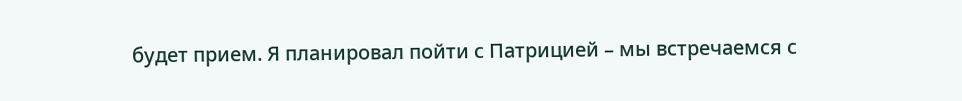будет прием. Я планировал пойти с Патрицией – мы встречаемся с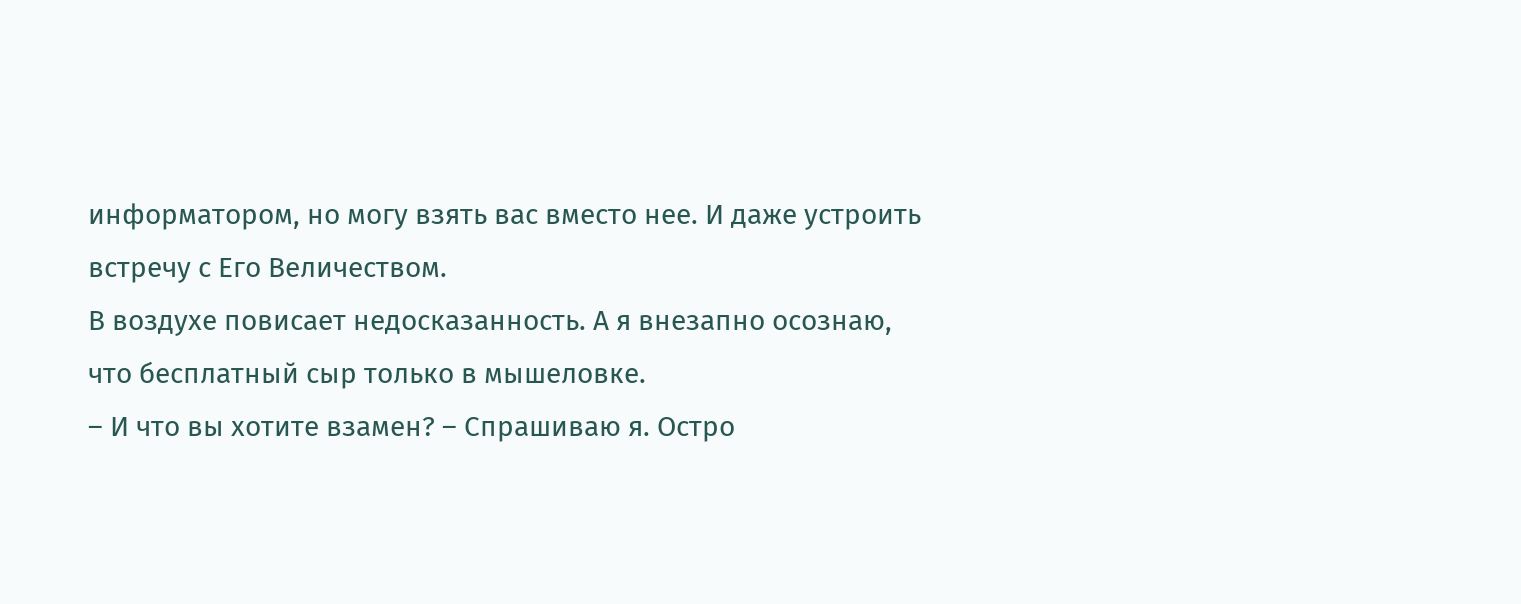информатором, но могу взять вас вместо нее. И даже устроить встречу с Его Величеством.
В воздухе повисает недосказанность. А я внезапно осознаю, что бесплатный сыр только в мышеловке.
– И что вы хотите взамен? – Спрашиваю я. Остро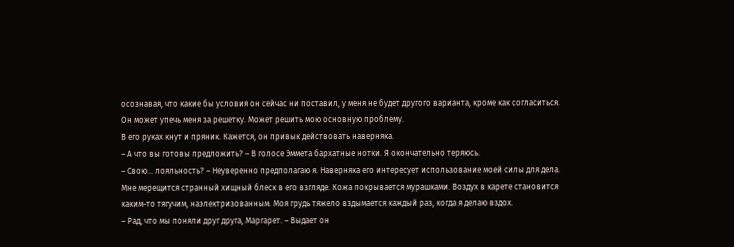осознавая, что какие бы условия он сейчас ни поставил, у меня не будет другого варианта, кроме как согласиться. Он может упечь меня за решетку. Может решить мою основную проблему.
В его руках кнут и пряник. Кажется, он привык действовать наверняка.
– А что вы готовы предложить? – В голосе Эммета бархатные нотки. Я окончательно теряюсь.
– Свою… лояльность? – Неуверенно предполагаю я. Наверняка его интересует использование моей силы для дела.
Мне мерещится странный хищный блеск в его взгляде. Кожа покрывается мурашками. Воздух в карете становится каким-то тягучим, наэлектризованным. Моя грудь тяжело вздымается каждый раз, когда я делаю вздох.
– Рад, что мы поняли друг друга, Маргарет. – Выдает он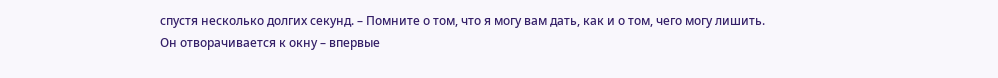спустя несколько долгих секунд. – Помните о том, что я могу вам дать, как и о том, чего могу лишить.
Он отворачивается к окну – впервые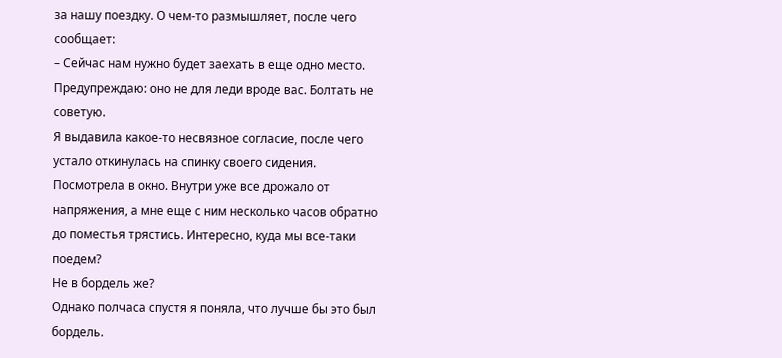за нашу поездку. О чем-то размышляет, после чего сообщает:
– Сейчас нам нужно будет заехать в еще одно место. Предупреждаю: оно не для леди вроде вас. Болтать не советую.
Я выдавила какое-то несвязное согласие, после чего устало откинулась на спинку своего сидения. Посмотрела в окно. Внутри уже все дрожало от напряжения, а мне еще с ним несколько часов обратно до поместья трястись. Интересно, куда мы все-таки поедем?
Не в бордель же?
Однако полчаса спустя я поняла, что лучше бы это был бордель.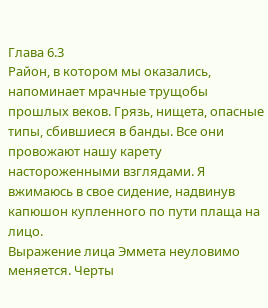Глава 6.3
Район, в котором мы оказались, напоминает мрачные трущобы прошлых веков. Грязь, нищета, опасные типы, сбившиеся в банды. Все они провожают нашу карету настороженными взглядами. Я вжимаюсь в свое сидение, надвинув капюшон купленного по пути плаща на лицо.
Выражение лица Эммета неуловимо меняется. Черты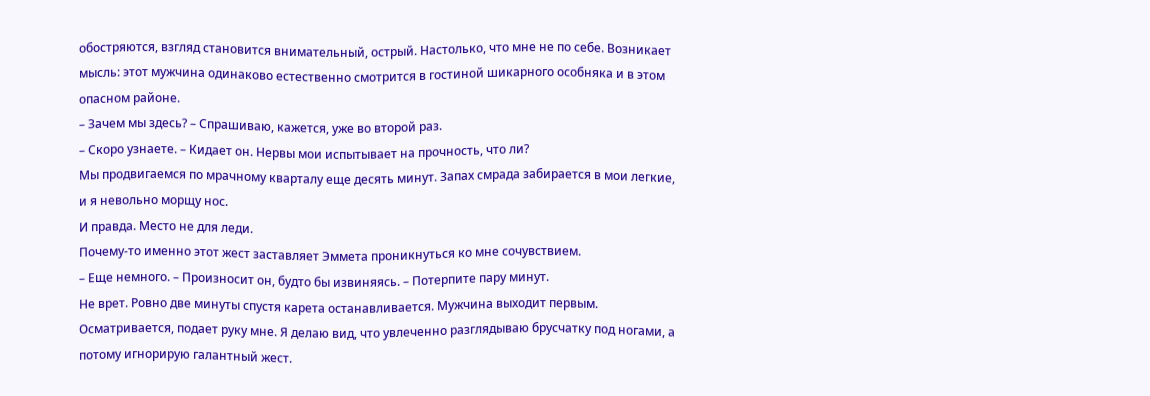обостряются, взгляд становится внимательный, острый. Настолько, что мне не по себе. Возникает мысль: этот мужчина одинаково естественно смотрится в гостиной шикарного особняка и в этом опасном районе.
– Зачем мы здесь? – Спрашиваю, кажется, уже во второй раз.
– Скоро узнаете. – Кидает он. Нервы мои испытывает на прочность, что ли?
Мы продвигаемся по мрачному кварталу еще десять минут. Запах смрада забирается в мои легкие, и я невольно морщу нос.
И правда. Место не для леди.
Почему-то именно этот жест заставляет Эммета проникнуться ко мне сочувствием.
– Еще немного. – Произносит он, будто бы извиняясь. – Потерпите пару минут.
Не врет. Ровно две минуты спустя карета останавливается. Мужчина выходит первым. Осматривается, подает руку мне. Я делаю вид, что увлеченно разглядываю брусчатку под ногами, а потому игнорирую галантный жест.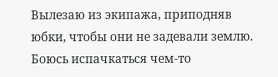Вылезаю из экипажа, приподняв юбки, чтобы они не задевали землю. Боюсь испачкаться чем-то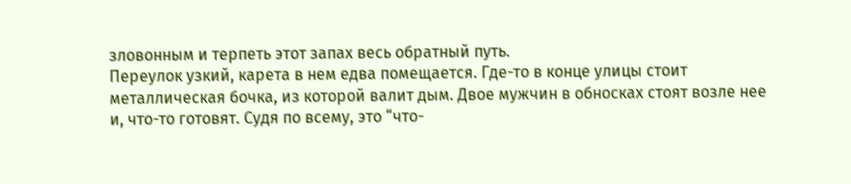зловонным и терпеть этот запах весь обратный путь.
Переулок узкий, карета в нем едва помещается. Где-то в конце улицы стоит металлическая бочка, из которой валит дым. Двое мужчин в обносках стоят возле нее и, что-то готовят. Судя по всему, это “что-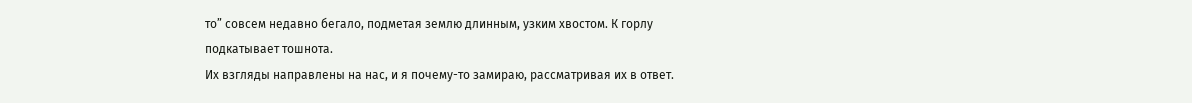то” совсем недавно бегало, подметая землю длинным, узким хвостом. К горлу подкатывает тошнота.
Их взгляды направлены на нас, и я почему-то замираю, рассматривая их в ответ.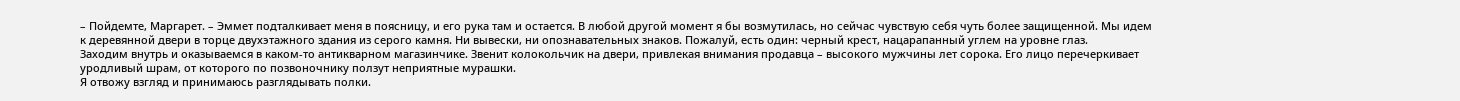– Пойдемте, Маргарет. – Эммет подталкивает меня в поясницу, и его рука там и остается. В любой другой момент я бы возмутилась, но сейчас чувствую себя чуть более защищенной. Мы идем к деревянной двери в торце двухэтажного здания из серого камня. Ни вывески, ни опознавательных знаков. Пожалуй, есть один: черный крест, нацарапанный углем на уровне глаз.
Заходим внутрь и оказываемся в каком-то антикварном магазинчике. Звенит колокольчик на двери, привлекая внимания продавца – высокого мужчины лет сорока. Его лицо перечеркивает уродливый шрам, от которого по позвоночнику ползут неприятные мурашки.
Я отвожу взгляд и принимаюсь разглядывать полки.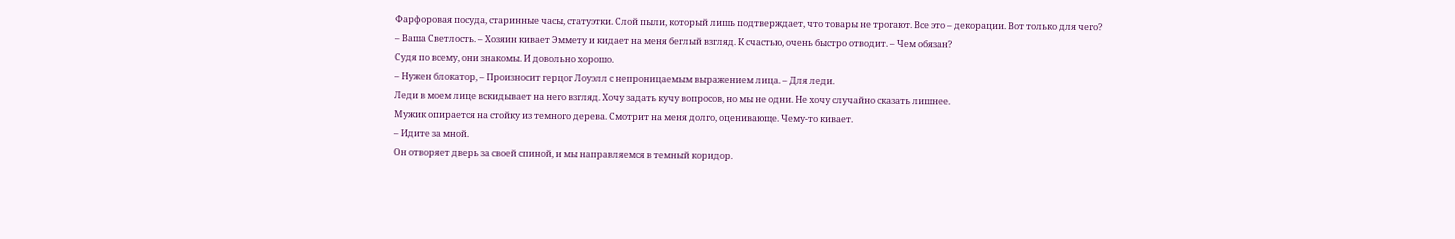Фарфоровая посуда, старинные часы, статуэтки. Слой пыли, который лишь подтверждает, что товары не трогают. Все это – декорации. Вот только для чего?
– Ваша Светлость. – Хозяин кивает Эммету и кидает на меня беглый взгляд. К счастью, очень быстро отводит. – Чем обязан?
Судя по всему, они знакомы. И довольно хорошо.
– Нужен блокатор, – Произносит герцог Лоуэлл с непроницаемым выражением лица. – Для леди.
Леди в моем лице вскидывает на него взгляд. Хочу задать кучу вопросов, но мы не одни. Не хочу случайно сказать лишнее.
Мужик опирается на стойку из темного дерева. Смотрит на меня долго, оценивающе. Чему-то кивает.
– Идите за мной.
Он отворяет дверь за своей спиной, и мы направляемся в темный коридор.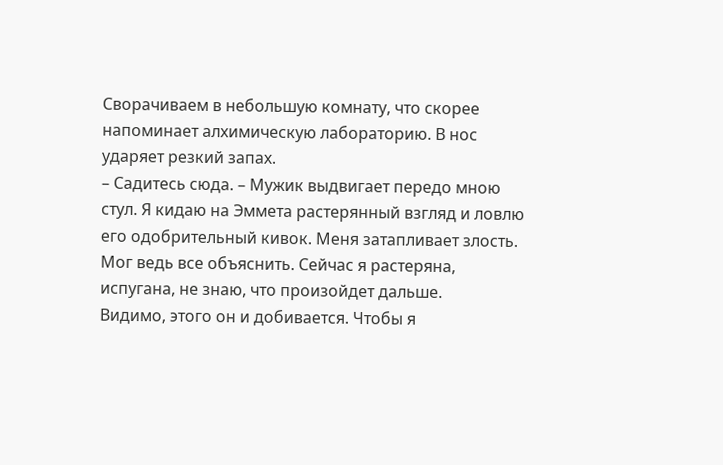Сворачиваем в небольшую комнату, что скорее напоминает алхимическую лабораторию. В нос ударяет резкий запах.
– Садитесь сюда. – Мужик выдвигает передо мною стул. Я кидаю на Эммета растерянный взгляд и ловлю его одобрительный кивок. Меня затапливает злость. Мог ведь все объяснить. Сейчас я растеряна, испугана, не знаю, что произойдет дальше.
Видимо, этого он и добивается. Чтобы я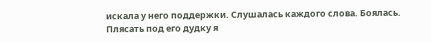искала у него поддержки. Слушалась каждого слова. Боялась.
Плясать под его дудку я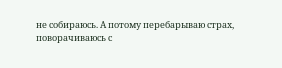не собираюсь. А потому перебарываю страх, поворачиваюсь с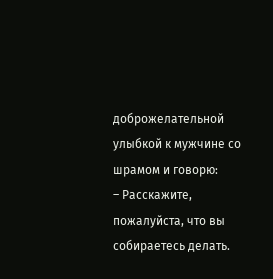доброжелательной улыбкой к мужчине со шрамом и говорю:
– Расскажите, пожалуйста, что вы собираетесь делать.